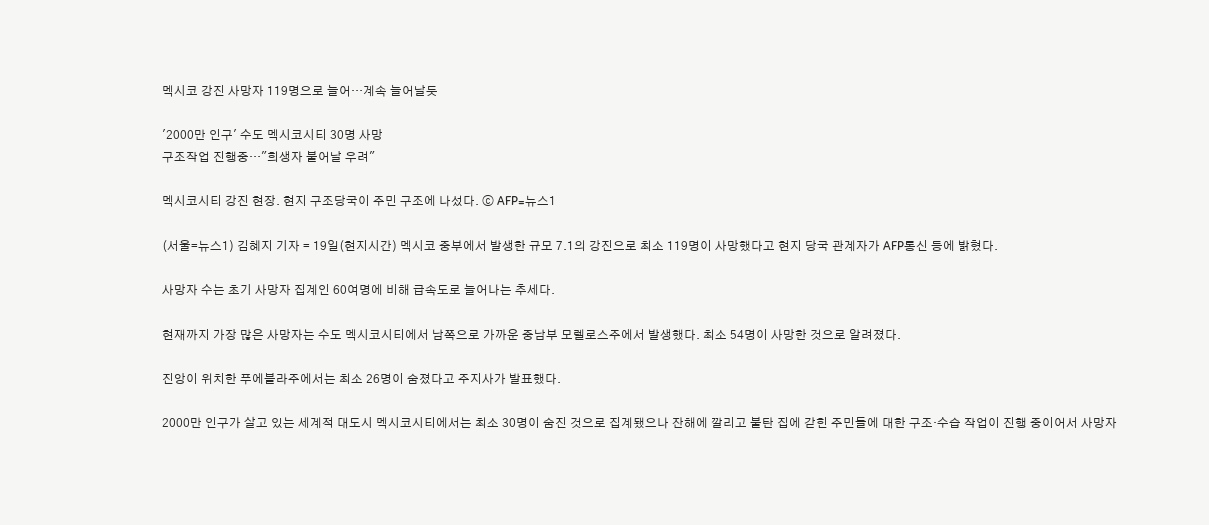멕시코 강진 사망자 119명으로 늘어…계속 늘어날듯

'2000만 인구' 수도 멕시코시티 30명 사망
구조작업 진행중…"희생자 불어날 우려"

멕시코시티 강진 현장. 현지 구조당국이 주민 구조에 나섰다. ⓒ AFP=뉴스1

(서울=뉴스1) 김혜지 기자 = 19일(현지시간) 멕시코 중부에서 발생한 규모 7.1의 강진으로 최소 119명이 사망했다고 현지 당국 관계자가 AFP통신 등에 밝혔다.

사망자 수는 초기 사망자 집계인 60여명에 비해 급속도로 늘어나는 추세다.

현재까지 가장 많은 사망자는 수도 멕시코시티에서 남쪽으로 가까운 중남부 모렐로스주에서 발생했다. 최소 54명이 사망한 것으로 알려졌다.

진앙이 위치한 푸에블라주에서는 최소 26명이 숨졌다고 주지사가 발표했다.

2000만 인구가 살고 있는 세계적 대도시 멕시코시티에서는 최소 30명이 숨진 것으로 집계됐으나 잔해에 깔리고 불탄 집에 갇힌 주민들에 대한 구조·수습 작업이 진행 중이어서 사망자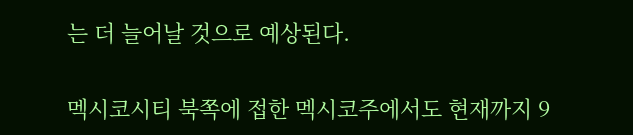는 더 늘어날 것으로 예상된다.

멕시코시티 북쪽에 접한 멕시코주에서도 현재까지 9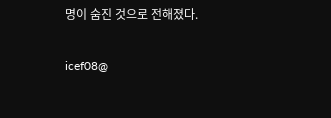명이 숨진 것으로 전해졌다.

icef08@